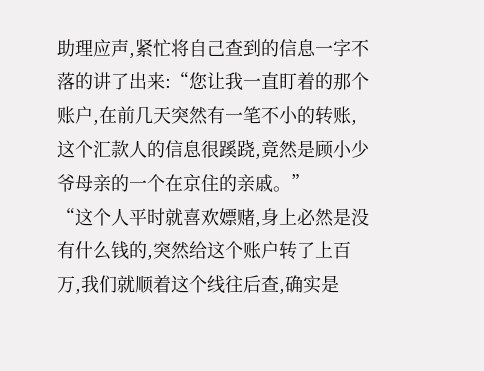助理应声,紧忙将自己查到的信息一字不落的讲了出来:“您让我一直盯着的那个账户,在前几天突然有一笔不小的转账,这个汇款人的信息很蹊跷,竟然是顾小少爷母亲的一个在京住的亲戚。”
“这个人平时就喜欢嫖赌,身上必然是没有什么钱的,突然给这个账户转了上百万,我们就顺着这个线往后查,确实是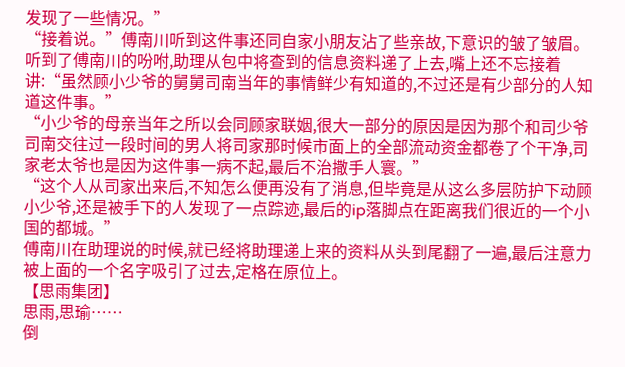发现了一些情况。”
“接着说。”傅南川听到这件事还同自家小朋友沾了些亲故,下意识的皱了皱眉。
听到了傅南川的吩咐,助理从包中将查到的信息资料递了上去,嘴上还不忘接着讲:“虽然顾小少爷的舅舅司南当年的事情鲜少有知道的,不过还是有少部分的人知道这件事。”
“小少爷的母亲当年之所以会同顾家联姻,很大一部分的原因是因为那个和司少爷司南交往过一段时间的男人将司家那时候市面上的全部流动资金都卷了个干净,司家老太爷也是因为这件事一病不起,最后不治撒手人寰。”
“这个人从司家出来后,不知怎么便再没有了消息,但毕竟是从这么多层防护下动顾小少爷,还是被手下的人发现了一点踪迹,最后的ip落脚点在距离我们很近的一个小国的都城。”
傅南川在助理说的时候,就已经将助理递上来的资料从头到尾翻了一遍,最后注意力被上面的一个名字吸引了过去,定格在原位上。
【思雨集团】
思雨,思瑜……
倒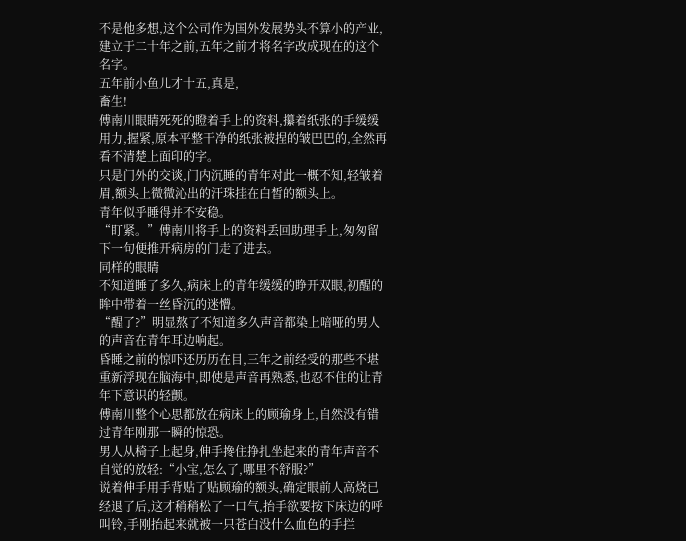不是他多想,这个公司作为国外发展势头不算小的产业,建立于二十年之前,五年之前才将名字改成现在的这个名字。
五年前小鱼儿才十五,真是,
畜生!
傅南川眼睛死死的瞪着手上的资料,攥着纸张的手缓缓用力,握紧,原本平整干净的纸张被捏的皱巴巴的,全然再看不清楚上面印的字。
只是门外的交谈,门内沉睡的青年对此一概不知,轻皱着眉,额头上微微沁出的汗珠挂在白皙的额头上。
青年似乎睡得并不安稳。
“盯紧。”傅南川将手上的资料丢回助理手上,匆匆留下一句便推开病房的门走了进去。
同样的眼睛
不知道睡了多久,病床上的青年缓缓的睁开双眼,初醒的眸中带着一丝昏沉的迷懵。
“醒了?”明显熬了不知道多久声音都染上喑哑的男人的声音在青年耳边响起。
昏睡之前的惊吓还历历在目,三年之前经受的那些不堪重新浮现在脑海中,即使是声音再熟悉,也忍不住的让青年下意识的轻颤。
傅南川整个心思都放在病床上的顾瑜身上,自然没有错过青年刚那一瞬的惊恐。
男人从椅子上起身,伸手搀住挣扎坐起来的青年声音不自觉的放轻:“小宝,怎么了,哪里不舒服?”
说着伸手用手背贴了贴顾瑜的额头,确定眼前人高烧已经退了后,这才稍稍松了一口气,抬手欲要按下床边的呼叫铃,手刚抬起来就被一只苍白没什么血色的手拦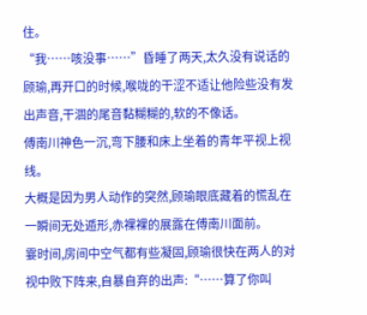住。
“我……咳没事……”昏睡了两天,太久没有说话的顾瑜,再开口的时候,喉咙的干涩不适让他险些没有发出声音,干涸的尾音黏糊糊的,软的不像话。
傅南川神色一沉,弯下腰和床上坐着的青年平视上视线。
大概是因为男人动作的突然,顾瑜眼底藏着的慌乱在一瞬间无处遁形,赤裸裸的展露在傅南川面前。
霎时间,房间中空气都有些凝固,顾瑜很快在两人的对视中败下阵来,自暴自弃的出声:“……算了你叫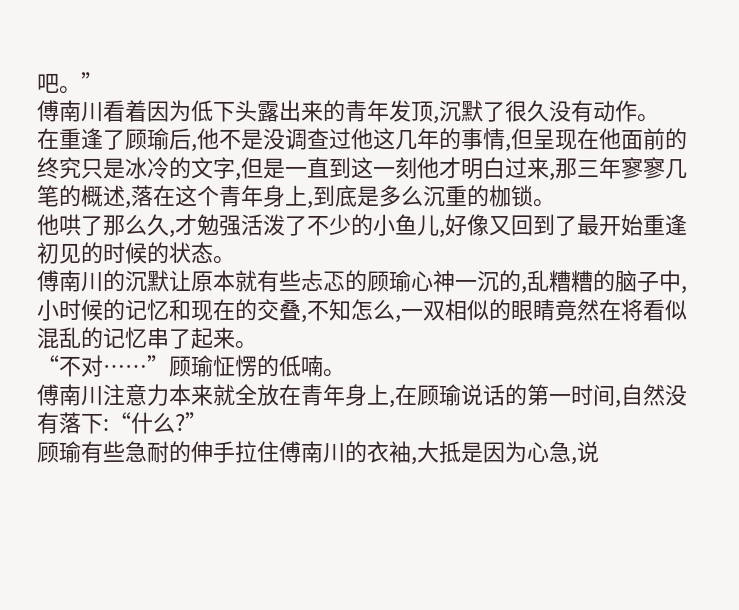吧。”
傅南川看着因为低下头露出来的青年发顶,沉默了很久没有动作。
在重逢了顾瑜后,他不是没调查过他这几年的事情,但呈现在他面前的终究只是冰冷的文字,但是一直到这一刻他才明白过来,那三年寥寥几笔的概述,落在这个青年身上,到底是多么沉重的枷锁。
他哄了那么久,才勉强活泼了不少的小鱼儿,好像又回到了最开始重逢初见的时候的状态。
傅南川的沉默让原本就有些忐忑的顾瑜心神一沉的,乱糟糟的脑子中,小时候的记忆和现在的交叠,不知怎么,一双相似的眼睛竟然在将看似混乱的记忆串了起来。
“不对……”顾瑜怔愣的低喃。
傅南川注意力本来就全放在青年身上,在顾瑜说话的第一时间,自然没有落下:“什么?”
顾瑜有些急耐的伸手拉住傅南川的衣袖,大抵是因为心急,说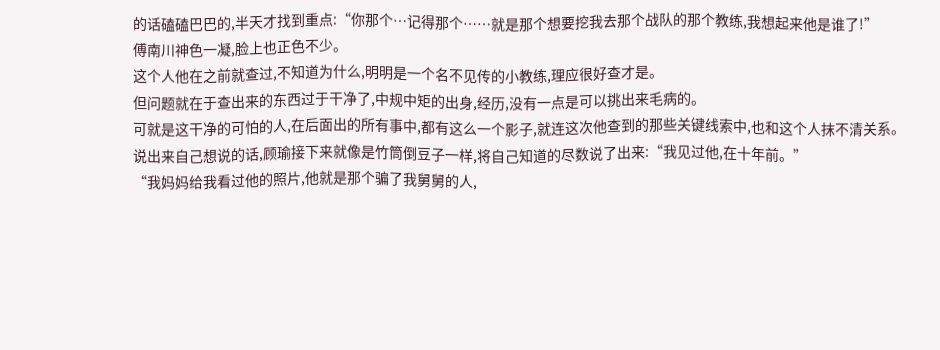的话磕磕巴巴的,半天才找到重点:“你那个…记得那个……就是那个想要挖我去那个战队的那个教练,我想起来他是谁了!”
傅南川神色一凝,脸上也正色不少。
这个人他在之前就查过,不知道为什么,明明是一个名不见传的小教练,理应很好查才是。
但问题就在于查出来的东西过于干净了,中规中矩的出身,经历,没有一点是可以挑出来毛病的。
可就是这干净的可怕的人,在后面出的所有事中,都有这么一个影子,就连这次他查到的那些关键线索中,也和这个人抹不清关系。
说出来自己想说的话,顾瑜接下来就像是竹筒倒豆子一样,将自己知道的尽数说了出来:“我见过他,在十年前。”
“我妈妈给我看过他的照片,他就是那个骗了我舅舅的人,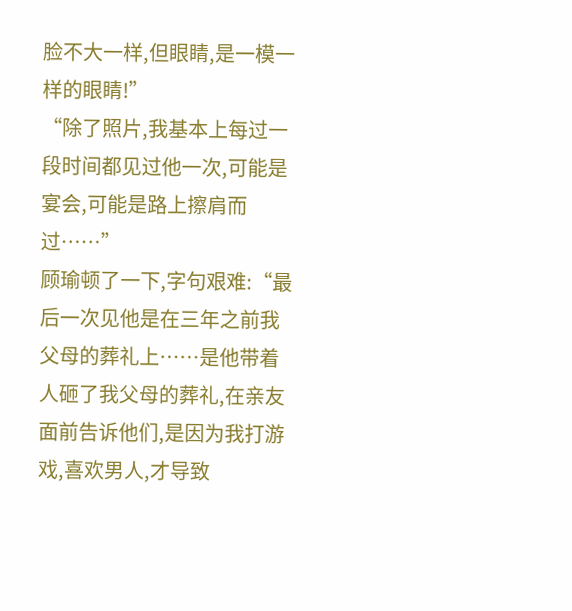脸不大一样,但眼睛,是一模一样的眼睛!”
“除了照片,我基本上每过一段时间都见过他一次,可能是宴会,可能是路上擦肩而过……”
顾瑜顿了一下,字句艰难:“最后一次见他是在三年之前我父母的葬礼上……是他带着人砸了我父母的葬礼,在亲友面前告诉他们,是因为我打游戏,喜欢男人,才导致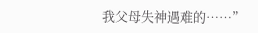我父母失神遇难的……”